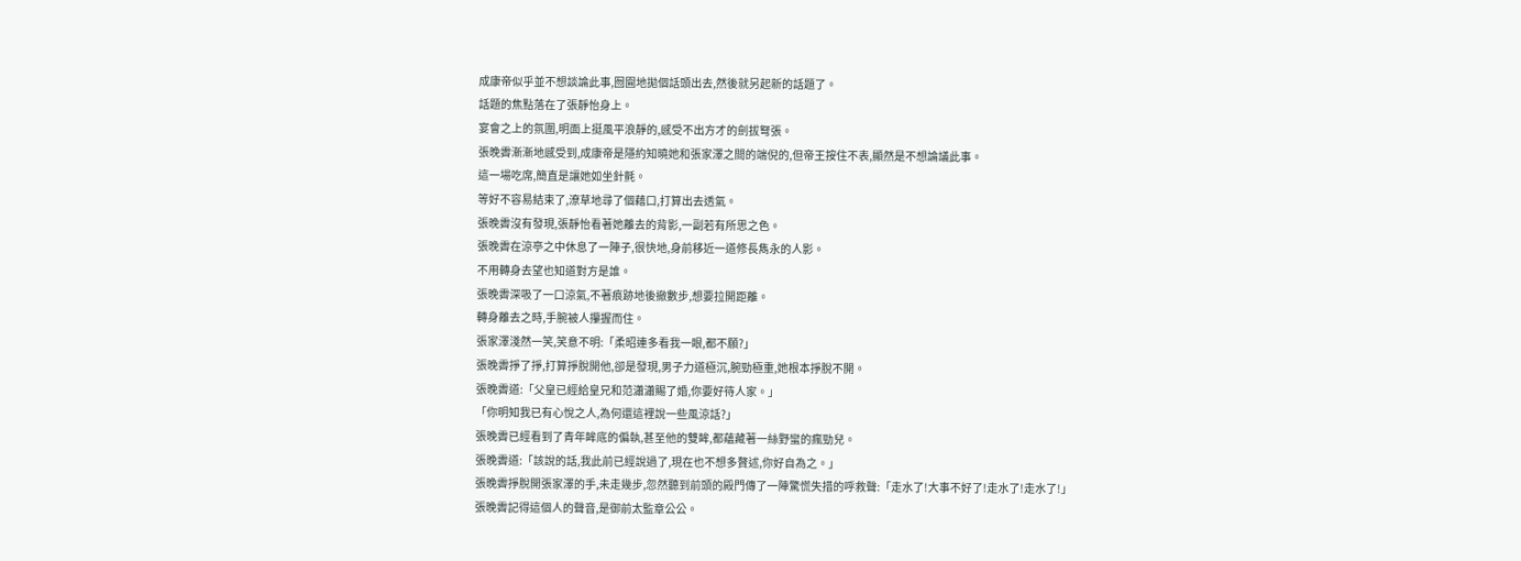成康帝似乎並不想談論此事,囫圇地拋個話頭出去,然後就另起新的話題了。
話題的焦點落在了張靜怡身上。
宴會之上的氛圍,明面上挺風平浪靜的,感受不出方才的劍拔弩張。
張晚霽漸漸地感受到,成康帝是隱約知曉她和張家澤之間的端倪的,但帝王按住不表,顯然是不想論議此事。
這一場吃席,簡直是讓她如坐針氈。
等好不容易結束了,潦草地尋了個藉口,打算出去透氣。
張晚霽沒有發現,張靜怡看著她離去的背影,一副若有所思之色。
張晚霽在涼亭之中休息了一陣子,很快地,身前移近一道修長雋永的人影。
不用轉身去望也知道對方是誰。
張晚霽深吸了一口涼氣,不著痕跡地後撤數步,想要拉開距離。
轉身離去之時,手腕被人攥握而住。
張家澤淺然一笑,笑意不明:「柔昭連多看我一眼,都不願?」
張晚霽掙了掙,打算掙脫開他,卻是發現,男子力道極沉,腕勁極重,她根本掙脫不開。
張晚霽道:「父皇已經給皇兄和范瀟瀟賜了婚,你要好待人家。」
「你明知我已有心悅之人,為何還這裡說一些風涼話?」
張晚霽已經看到了青年眸底的偏執,甚至他的雙眸,都蘊藏著一絲野蠻的瘋勁兒。
張晚霽道:「該說的話,我此前已經說過了,現在也不想多贅述,你好自為之。」
張晚霽掙脫開張家澤的手,未走幾步,忽然聽到前頭的殿門傳了一陣驚慌失措的呼救聲:「走水了!大事不好了!走水了!走水了!」
張晚霽記得這個人的聲音,是御前太監章公公。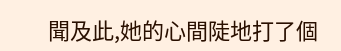聞及此,她的心間陡地打了個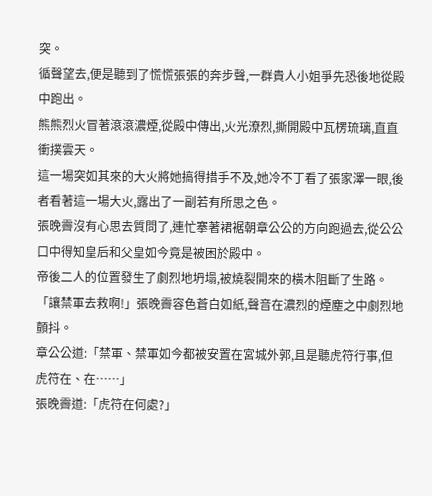突。
循聲望去,便是聽到了慌慌張張的奔步聲,一群貴人小姐爭先恐後地從殿中跑出。
熊熊烈火冒著滾滾濃煙,從殿中傳出,火光潦烈,撕開殿中瓦楞琉璃,直直衝撲雲天。
這一場突如其來的大火將她搞得措手不及,她冷不丁看了張家澤一眼,後者看著這一場大火,露出了一副若有所思之色。
張晚霽沒有心思去質問了,連忙搴著裙裾朝章公公的方向跑過去,從公公口中得知皇后和父皇如今竟是被困於殿中。
帝後二人的位置發生了劇烈地坍塌,被燒裂開來的橫木阻斷了生路。
「讓禁軍去救啊!」張晚霽容色蒼白如紙,聲音在濃烈的煙塵之中劇烈地顫抖。
章公公道:「禁軍、禁軍如今都被安置在宮城外郭,且是聽虎符行事,但虎符在、在……」
張晚霽道:「虎符在何處?」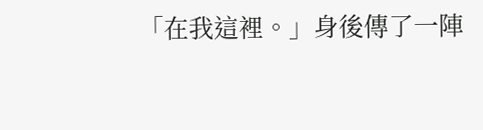「在我這裡。」身後傳了一陣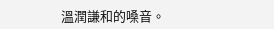溫潤謙和的嗓音。